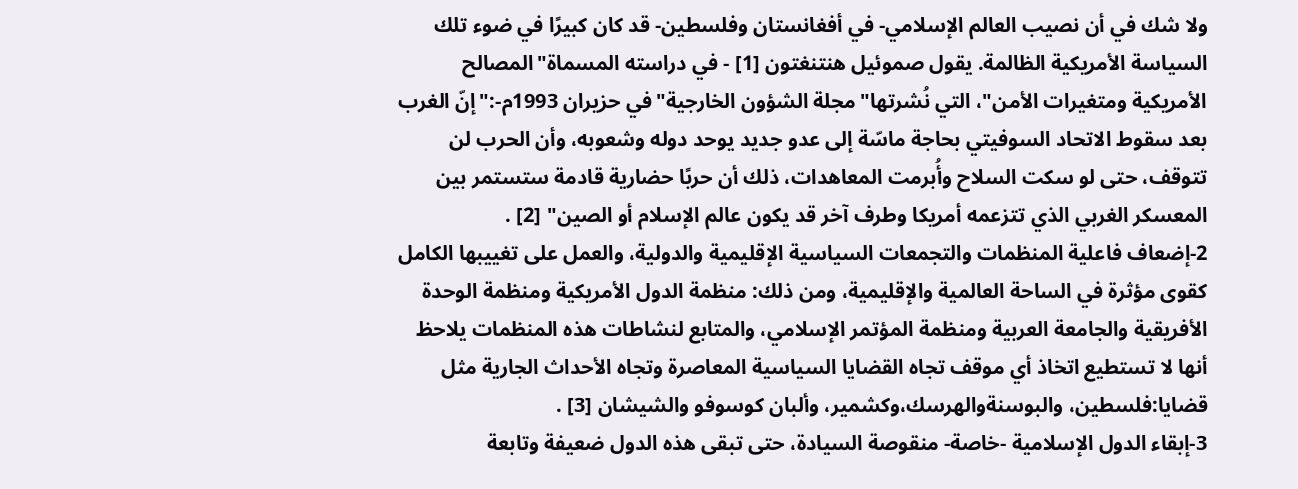ولا شك في أن نصيب العالم الإسلامي- في أفغانستان وفلسطين- قد كان كبيرًا في ضوء تلك السياسة الأمريكية الظالمة. يقول صموئيل هنتنغتون [1] - في دراسته المسماة"المصالح الأمريكية ومتغيرات الأمن"، التي نُشرتها"مجلة الشؤون الخارجية"في حزيران 1993م-:"إنّ الغرب بعد سقوط الاتحاد السوفيتي بحاجة ماسّة إلى عدو جديد يوحد دوله وشعوبه، وأن الحرب لن تتوقف، حتى لو سكت السلاح وأُبرمت المعاهدات، ذلك أن حربًا حضارية قادمة ستستمر بين المعسكر الغربي الذي تتزعمه أمريكا وطرف آخر قد يكون عالم الإسلام أو الصين" [2] .
2-إضعاف فاعلية المنظمات والتجمعات السياسية الإقليمية والدولية، والعمل على تغييبها الكامل كقوى مؤثرة في الساحة العالمية والإقليمية، ومن ذلك: منظمة الدول الأمريكية ومنظمة الوحدة الأفريقية والجامعة العربية ومنظمة المؤتمر الإسلامي، والمتابع لنشاطات هذه المنظمات يلاحظ أنها لا تستطيع اتخاذ أي موقف تجاه القضايا السياسية المعاصرة وتجاه الأحداث الجارية مثل قضايا:فلسطين، والبوسنةوالهرسك،وكشمير، وألبان كوسوفو والشيشان [3] .
3-إبقاء الدول الإسلامية -خاصة- منقوصة السيادة، حتى تبقى هذه الدول ضعيفة وتابعة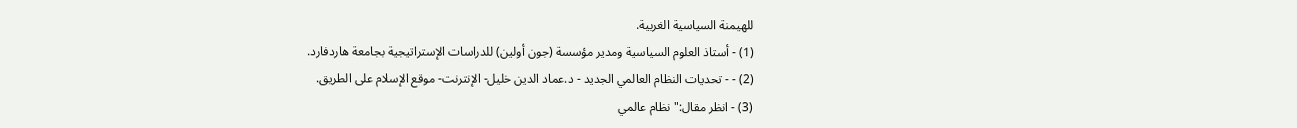للهيمنة السياسية الغربية.
(1) - أستاذ العلوم السياسية ومدير مؤسسة (جون أولين) للدراسات الإستراتيجية بجامعة هاردفارد.
(2) - - تحديات النظام العالمي الجديد - د.عماد الدين خليل- الإنترنت- موقع الإسلام على الطريق.
(3) - انظر مقال:"نظام عالمي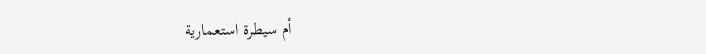أم سيطرة استعمارية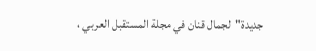جديدة"لجمال قنان في مجلة المستقبل العربي ،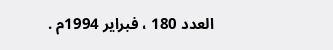العدد 180 ، فبراير 1994م .